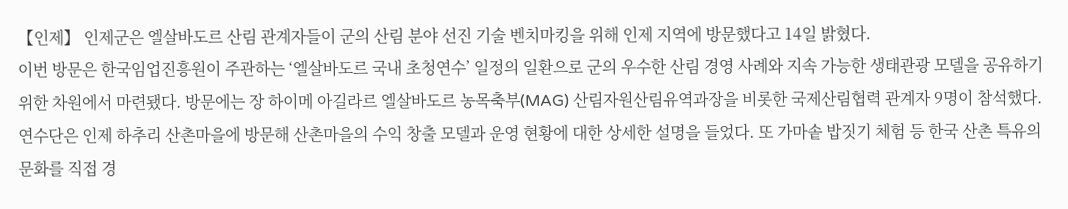【인제】 인제군은 엘살바도르 산림 관계자들이 군의 산림 분야 선진 기술 벤치마킹을 위해 인제 지역에 방문했다고 14일 밝혔다.
이번 방문은 한국임업진흥원이 주관하는 ‘엘살바도르 국내 초청연수’ 일정의 일환으로 군의 우수한 산림 경영 사례와 지속 가능한 생태관광 모델을 공유하기 위한 차원에서 마련됐다. 방문에는 장 하이메 아길라르 엘살바도르 농목축부(MAG) 산림자원산림유역과장을 비롯한 국제산림협력 관계자 9명이 참석했다.
연수단은 인제 하추리 산촌마을에 방문해 산촌마을의 수익 창출 모델과 운영 현황에 대한 상세한 설명을 들었다. 또 가마솥 밥짓기 체험 등 한국 산촌 특유의 문화를 직접 경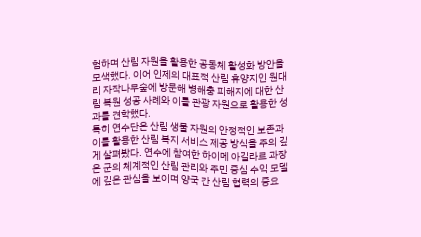험하며 산림 자원을 활용한 공동체 활성화 방안을 모색했다. 이어 인제의 대표적 산림 휴양지인 원대리 자작나무숲에 방문해 병해충 피해지에 대한 산림 복원 성공 사례와 이를 관광 자원으로 활용한 성과를 견학했다.
특히 연수단은 산림 생물 자원의 안정적인 보존과 이를 활용한 산림 복지 서비스 제공 방식을 주의 깊게 살펴봤다. 연수에 참여한 하이메 아길라르 과장은 군의 체계적인 산림 관리와 주민 중심 수익 모델에 깊은 관심을 보이며 양국 간 산림 협력의 중요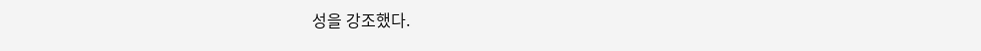성을 강조했다.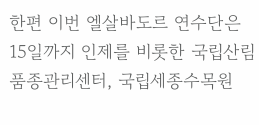한편 이번 엘살바도르 연수단은 15일까지 인제를 비롯한 국립산림품종관리센터, 국립세종수목원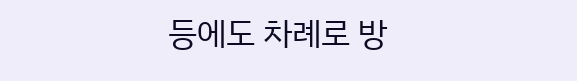등에도 차례로 방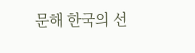문해 한국의 선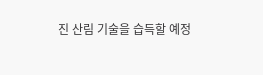진 산림 기술을 습득할 예정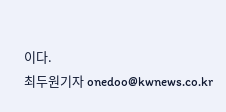이다.
최두원기자 onedoo@kwnews.co.kr